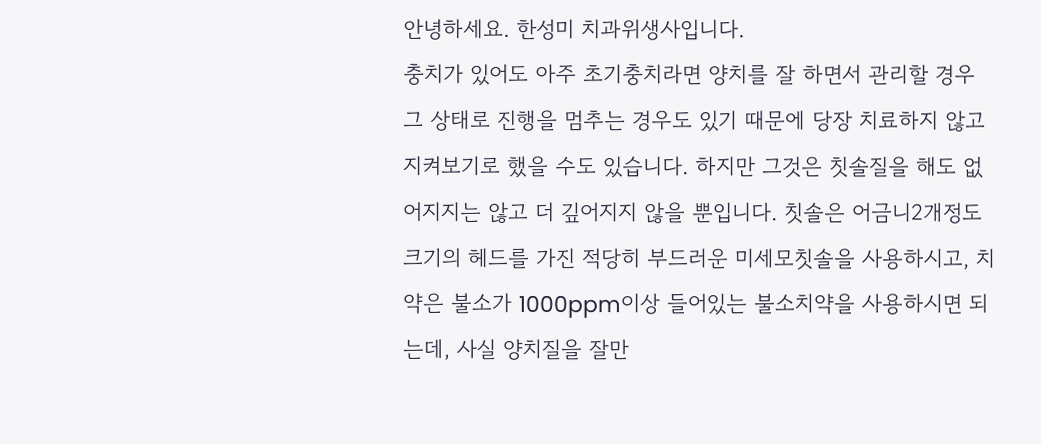안녕하세요. 한성미 치과위생사입니다.
충치가 있어도 아주 초기충치라면 양치를 잘 하면서 관리할 경우 그 상태로 진행을 멈추는 경우도 있기 때문에 당장 치료하지 않고 지켜보기로 했을 수도 있습니다. 하지만 그것은 칫솔질을 해도 없어지지는 않고 더 깊어지지 않을 뿐입니다. 칫솔은 어금니2개정도 크기의 헤드를 가진 적당히 부드러운 미세모칫솔을 사용하시고, 치약은 불소가 1000ppm이상 들어있는 불소치약을 사용하시면 되는데, 사실 양치질을 잘만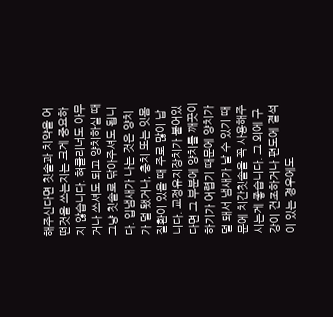해주신다면 칫솔과 치약을 어떤것을 쓰는지는 크게 중요하지 않습니다. 혀클리너도 아무거나 쓰셔도 되고 양치하실 때 그냥 칫솔로 닦아주셔도 됩니다. 입냄새가 나는 것은 양치가 덜 됐거나, 충치 또는 잇몸질환이 있을 때 주로 많이 납니다. 교정유지장치가 붙어있다면 그 부분에 양치를 깨끗이 하기가 어렵기 때문에 양치가 덜 돼서 냄새가 날 수 있기 때문에 치간칫솔을 꼭 사용해주시는게 좋습니다. 그 외에 구강이 건조하거나 편도에 결석이 있는 경우에도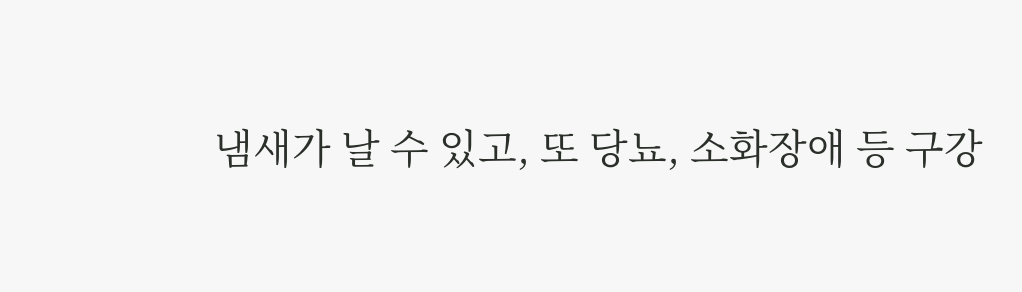냄새가 날 수 있고, 또 당뇨, 소화장애 등 구강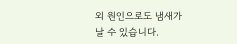외 원인으로도 냄새가 날 수 있습니다.